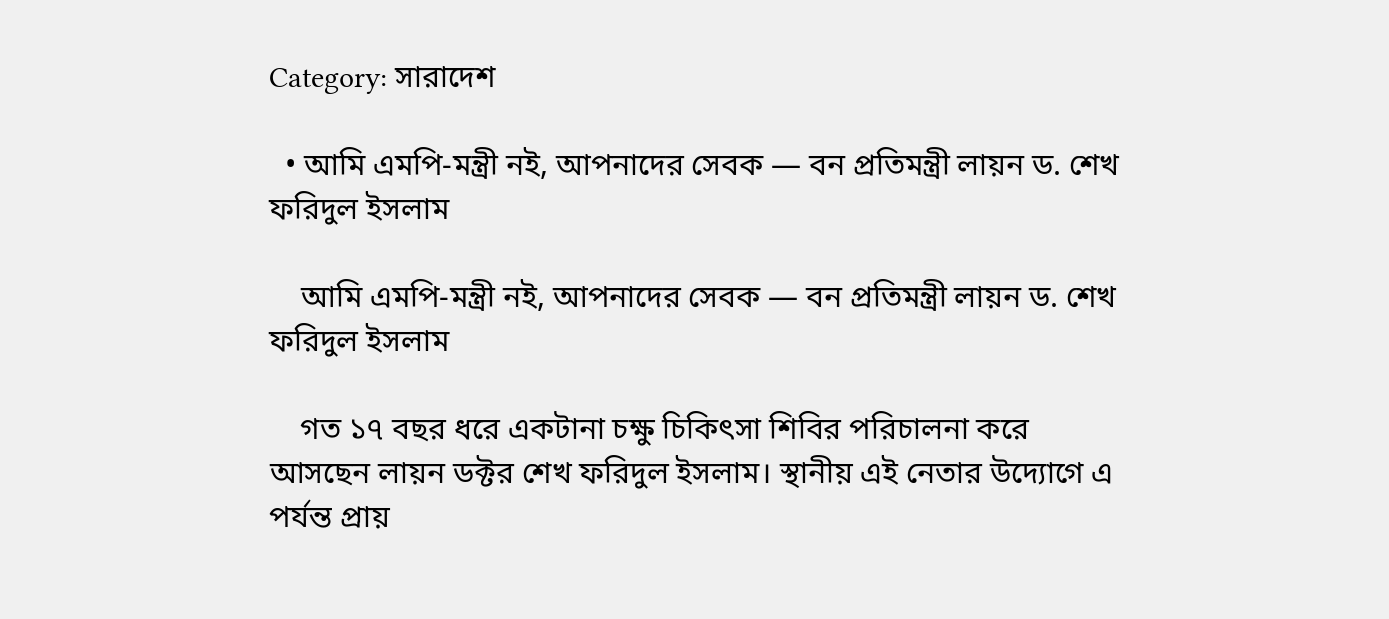Category: সারাদেশ

  • আমি এমপি-মন্ত্রী নই, আপনাদের সেবক — বন প্রতিমন্ত্রী লায়ন ড. শেখ ফরিদুল ইসলাম

    আমি এমপি-মন্ত্রী নই, আপনাদের সেবক — বন প্রতিমন্ত্রী লায়ন ড. শেখ ফরিদুল ইসলাম

    গত ১৭ বছর ধরে একটানা চক্ষু চিকিৎসা শিবির পরিচালনা করে আসছেন লায়ন ডক্টর শেখ ফরিদুল ইসলাম। স্থানীয় এই নেতার উদ্যোগে এ পর্যন্ত প্রায়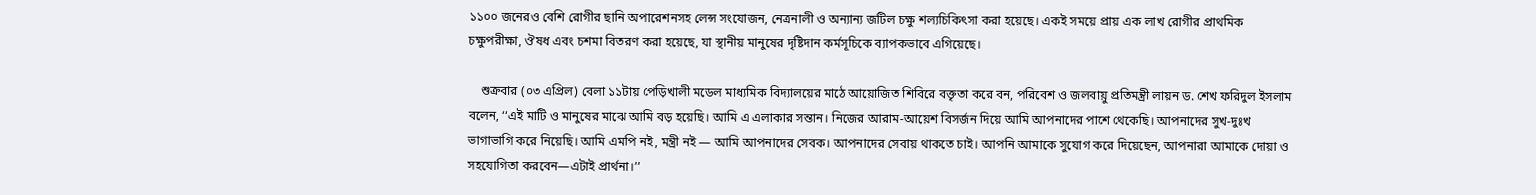১১০০ জনেরও বেশি রোগীর ছানি অপারেশনসহ লেন্স সংযোজন, নেত্রনালী ও অন্যান্য জটিল চক্ষু শল্যচিকিৎসা করা হয়েছে। একই সময়ে প্রায় এক লাখ রোগীর প্রাথমিক চক্ষুপরীক্ষা, ঔষধ এবং চশমা বিতরণ করা হয়েছে, যা স্থানীয় মানুষের দৃষ্টিদান কর্মসূচিকে ব্যাপকভাবে এগিয়েছে।

    শুক্রবার (০৩ এপ্রিল) বেলা ১১টায় পেড়িখালী মডেল মাধ্যমিক বিদ্যালয়ের মাঠে আয়োজিত শিবিরে বক্তৃতা করে বন, পরিবেশ ও জলবায়ু প্রতিমন্ত্রী লায়ন ড. শেখ ফরিদুল ইসলাম বলেন, ‘‘এই মাটি ও মানুষের মাঝে আমি বড় হয়েছি। আমি এ এলাকার সন্তান। নিজের আরাম-আয়েশ বিসর্জন দিয়ে আমি আপনাদের পাশে থেকেছি। আপনাদের সুখ-দুঃখ ভাগাভাগি করে নিয়েছি। আমি এমপি নই, মন্ত্রী নই — আমি আপনাদের সেবক। আপনাদের সেবায় থাকতে চাই। আপনি আমাকে সুযোগ করে দিয়েছেন, আপনারা আমাকে দোয়া ও সহযোগিতা করবেন—এটাই প্রার্থনা।’’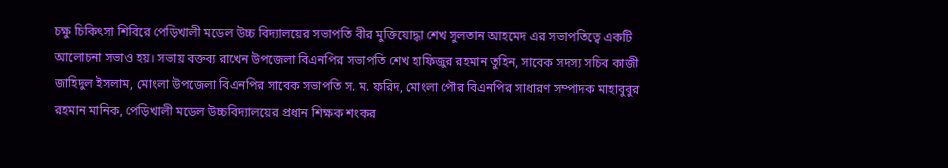চক্ষু চিকিৎসা শিবিরে পেড়িখালী মডেল উচ্চ বিদ্যালয়ের সভাপতি বীর মুক্তিযোদ্ধা শেখ সুলতান আহমেদ এর সভাপতিত্বে একটি আলোচনা সভাও হয়। সভায় বক্তব্য রাখেন উপজেলা বিএনপির সভাপতি শেখ হাফিজুর রহমান তুহিন, সাবেক সদস্য সচিব কাজী জাহিদুল ইসলাম, মোংলা উপজেলা বিএনপির সাবেক সভাপতি স. ম. ফরিদ, মোংলা পৌর বিএনপির সাধারণ সম্পাদক মাহাবুবুর রহমান মানিক, পেড়িখালী মডেল উচ্চবিদ্যালয়ের প্রধান শিক্ষক শংকর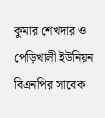কুমার শেখদার ও পেড়িখালী ইউনিয়ন বিএনপির সাবেক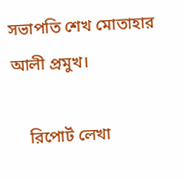সভাপতি শেখ মোতাহার আলী প্রমুখ।

    রিপোর্ট লেখা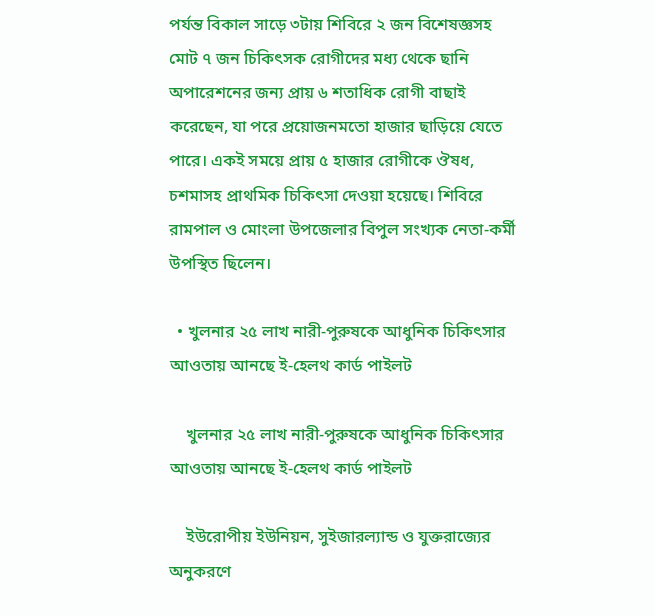পর্যন্ত বিকাল সাড়ে ৩টায় শিবিরে ২ জন বিশেষজ্ঞসহ মোট ৭ জন চিকিৎসক রোগীদের মধ্য থেকে ছানি অপারেশনের জন্য প্রায় ৬ শতাধিক রোগী বাছাই করেছেন, যা পরে প্রয়োজনমতো হাজার ছাড়িয়ে যেতে পারে। একই সময়ে প্রায় ৫ হাজার রোগীকে ঔষধ, চশমাসহ প্রাথমিক চিকিৎসা দেওয়া হয়েছে। শিবিরে রামপাল ও মোংলা উপজেলার বিপুল সংখ্যক নেতা-কর্মী উপস্থিত ছিলেন।

  • খুলনার ২৫ লাখ নারী-পুরুষকে আধুনিক চিকিৎসার আওতায় আনছে ই-হেলথ কার্ড পাইলট

    খুলনার ২৫ লাখ নারী-পুরুষকে আধুনিক চিকিৎসার আওতায় আনছে ই-হেলথ কার্ড পাইলট

    ইউরোপীয় ইউনিয়ন, সুইজারল্যান্ড ও যুক্তরাজ্যের অনুকরণে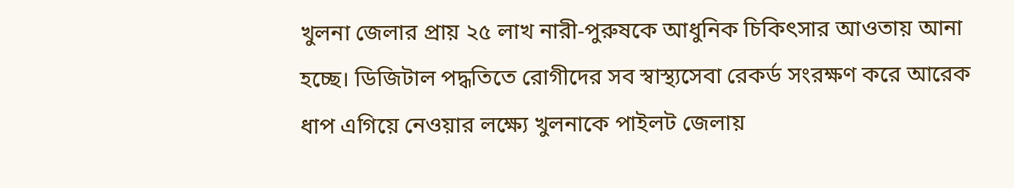খুলনা জেলার প্রায় ২৫ লাখ নারী-পুরুষকে আধুনিক চিকিৎসার আওতায় আনা হচ্ছে। ডিজিটাল পদ্ধতিতে রোগীদের সব স্বাস্থ্যসেবা রেকর্ড সংরক্ষণ করে আরেক ধাপ এগিয়ে নেওয়ার লক্ষ্যে খুলনাকে পাইলট জেলায়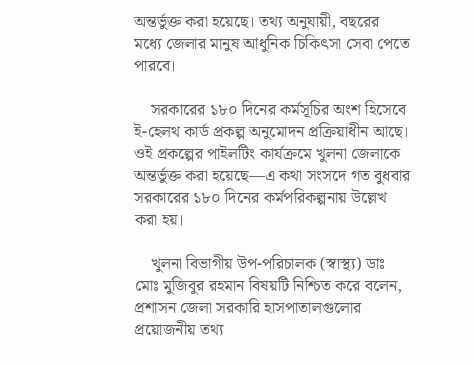অন্তর্ভুক্ত করা হয়েছে। তথ্য অনুযায়ী, বছরের মধ্যে জেলার মানুষ আধুনিক চিকিৎসা সেবা পেতে পারবে।

    সরকারের ১৮০ দিনের কর্মসূচির অংশ হিসেবে ই-হেলথ কার্ড প্রকল্প অনুমোদন প্রক্রিয়াধীন আছে। ওই প্রকল্পের পাইলটিং কার্যক্রমে খুলনা জেলাকে অন্তর্ভুক্ত করা হয়েছে—এ কথা সংসদে গত বুধবার সরকারের ১৮০ দিনের কর্মপরিকল্পনায় উল্লেখ করা হয়।

    খুলনা বিভাগীয় উপ-পরিচালক (স্বাস্থ্য) ডাঃ মোঃ মুজিবুর রহমান বিষয়টি নিশ্চিত করে বলেন, প্রশাসন জেলা সরকারি হাসপাতালগুলোর প্রয়োজনীয় তথ্য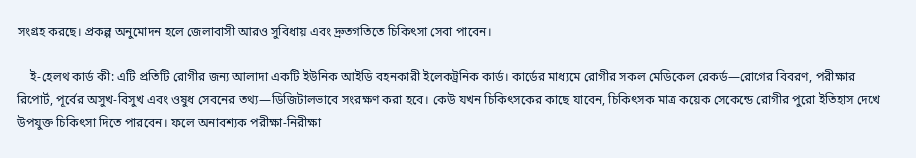সংগ্রহ করছে। প্রকল্প অনুমোদন হলে জেলাবাসী আরও সুবিধায় এবং দ্রুতগতিতে চিকিৎসা সেবা পাবেন।

    ই-হেলথ কার্ড কী: এটি প্রতিটি রোগীর জন্য আলাদা একটি ইউনিক আইডি বহনকারী ইলেকট্রনিক কার্ড। কার্ডের মাধ্যমে রোগীর সকল মেডিকেল রেকর্ড—রোগের বিবরণ, পরীক্ষার রিপোর্ট, পূর্বের অসুখ-বিসুখ এবং ওষুধ সেবনের তথ্য—ডিজিটালভাবে সংরক্ষণ করা হবে। কেউ যখন চিকিৎসকের কাছে যাবেন, চিকিৎসক মাত্র কয়েক সেকেন্ডে রোগীর পুরো ইতিহাস দেখে উপযুক্ত চিকিৎসা দিতে পারবেন। ফলে অনাবশ্যক পরীক্ষা-নিরীক্ষা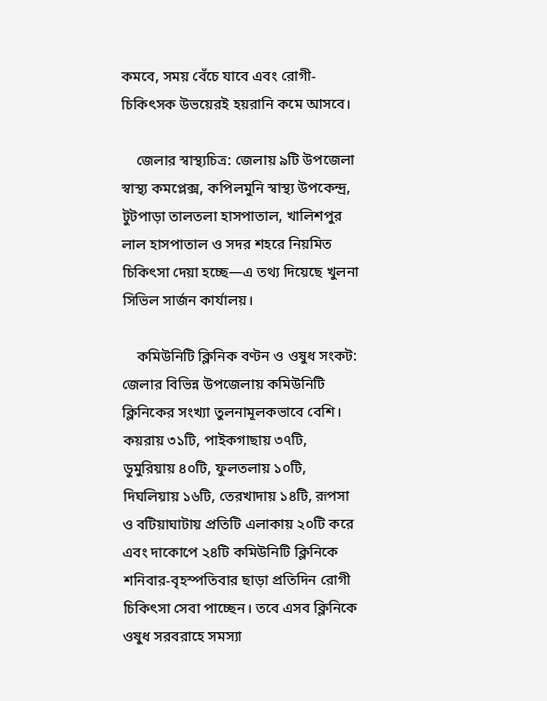কমবে, সময় বেঁচে যাবে এবং রোগী-চিকিৎসক উভয়েরই হয়রানি কমে আসবে।

    জেলার স্বাস্থ্যচিত্র: জেলায় ৯টি উপজেলা স্বাস্থ্য কমপ্লেক্স, কপিলমুনি স্বাস্থ্য উপকেন্দ্র, টুটপাড়া তালতলা হাসপাতাল, খালিশপুর লাল হাসপাতাল ও সদর শহরে নিয়মিত চিকিৎসা দেয়া হচ্ছে—এ তথ্য দিয়েছে খুলনা সিভিল সার্জন কার্যালয়।

    কমিউনিটি ক্লিনিক বণ্টন ও ওষুধ সংকট: জেলার বিভিন্ন উপজেলায় কমিউনিটি ক্লিনিকের সংখ্যা তুলনামূলকভাবে বেশি। কয়রায় ৩১টি, পাইকগাছায় ৩৭টি, ডুমুরিয়ায় ৪০টি, ফুলতলায় ১০টি, দিঘলিয়ায় ১৬টি, তেরখাদায় ১৪টি, রূপসা ও বটিয়াঘাটায় প্রতিটি এলাকায় ২০টি করে এবং দাকোপে ২৪টি কমিউনিটি ক্লিনিকে শনিবার-বৃহস্পতিবার ছাড়া প্রতিদিন রোগী চিকিৎসা সেবা পাচ্ছেন। তবে এসব ক্লিনিকে ওষুধ সরবরাহে সমস্যা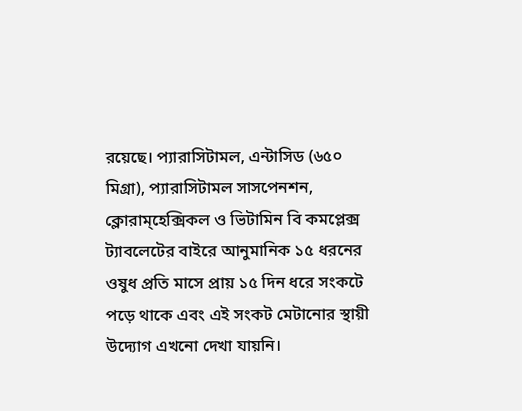রয়েছে। প্যারাসিটামল, এন্টাসিড (৬৫০ মিগ্রা), প্যারাসিটামল সাসপেনশন, ক্লোরাম্হেক্সিকল ও ভিটামিন বি কমপ্লেক্স ট্যাবলেটের বাইরে আনুমানিক ১৫ ধরনের ওষুধ প্রতি মাসে প্রায় ১৫ দিন ধরে সংকটে পড়ে থাকে এবং এই সংকট মেটানোর স্থায়ী উদ্যোগ এখনো দেখা যায়নি।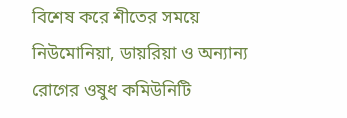বিশেষ করে শীতের সময়ে নিউমোনিয়া, ডায়রিয়া ও অন্যান্য রোগের ওষুধ কমিউনিটি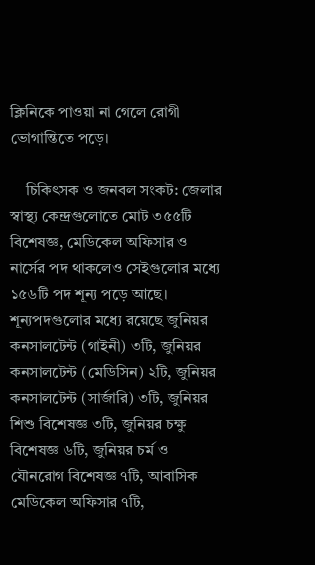ক্লিনিকে পাওয়া না গেলে রোগী ভোগান্তিতে পড়ে।

    চিকিৎসক ও জনবল সংকট: জেলার স্বাস্থ্য কেন্দ্রগুলোতে মোট ৩৫৫টি বিশেষজ্ঞ, মেডিকেল অফিসার ও নার্সের পদ থাকলেও সেইগুলোর মধ্যে ১৫৬টি পদ শূন্য পড়ে আছে। শূন্যপদগুলোর মধ্যে রয়েছে জুনিয়র কনসালটেন্ট (গাইনী) ৩টি, জুনিয়র কনসালটেন্ট (মেডিসিন) ২টি, জুনিয়র কনসালটেন্ট (সার্জারি) ৩টি, জুনিয়র শিশু বিশেষজ্ঞ ৩টি, জুনিয়র চক্ষু বিশেষজ্ঞ ৬টি, জুনিয়র চর্ম ও যৌনরোগ বিশেষজ্ঞ ৭টি, আবাসিক মেডিকেল অফিসার ৭টি,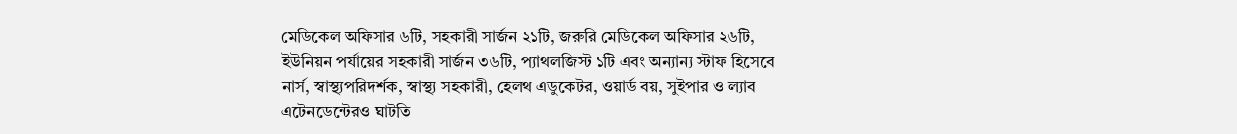মেডিকেল অফিসার ৬টি, সহকারী সার্জন ২১টি, জরুরি মেডিকেল অফিসার ২৬টি, ইউনিয়ন পর্যায়ের সহকারী সার্জন ৩৬টি, প্যাথলজিস্ট ১টি এবং অন্যান্য স্টাফ হিসেবে নার্স, স্বাস্থ্যপরিদর্শক, স্বাস্থ্য সহকারী, হেলথ এডুকেটর, ওয়ার্ড বয়, সুইপার ও ল্যাব এটেনডেন্টেরও ঘাটতি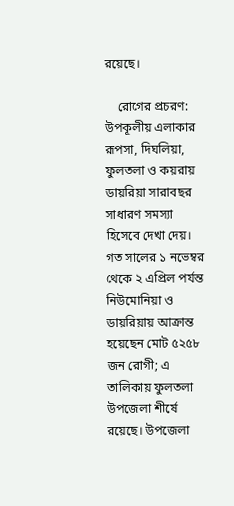রয়েছে।

    রোগের প্রচরণ: উপকূলীয় এলাকার রূপসা, দিঘলিয়া, ফুলতলা ও কয়রায় ডায়রিয়া সারাবছর সাধারণ সমস্যা হিসেবে দেখা দেয়। গত সালের ১ নভেম্বর থেকে ২ এপ্রিল পর্যন্ত নিউমোনিয়া ও ডায়রিয়ায় আক্রান্ত হয়েছেন মোট ৫২৫৮ জন রোগী; এ তালিকায় ফুলতলা উপজেলা শীর্ষে রয়েছে। উপজেলা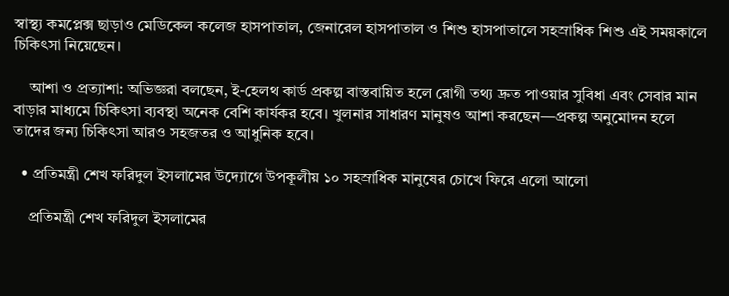স্বাস্থ্য কমপ্লেক্স ছাড়াও মেডিকেল কলেজ হাসপাতাল, জেনারেল হাসপাতাল ও শিশু হাসপাতালে সহস্রাধিক শিশু এই সময়কালে চিকিৎসা নিয়েছেন।

    আশা ও প্রত্যাশা: অভিজ্ঞরা বলছেন, ই-হেলথ কার্ড প্রকল্প বাস্তবায়িত হলে রোগী তথ্য দ্রুত পাওয়ার সুবিধা এবং সেবার মান বাড়ার মাধ্যমে চিকিৎসা ব্যবস্থা অনেক বেশি কার্যকর হবে। খুলনার সাধারণ মানুষও আশা করছেন—প্রকল্প অনুমোদন হলে তাদের জন্য চিকিৎসা আরও সহজতর ও আধুনিক হবে।

  • প্রতিমন্ত্রী শেখ ফরিদুল ইসলামের উদ্যোগে উপকূলীয় ১০ সহস্রাধিক মানুষের চোখে ফিরে এলো আলো

    প্রতিমন্ত্রী শেখ ফরিদুল ইসলামের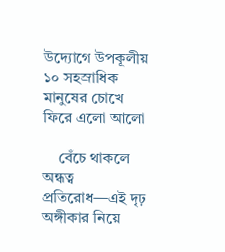উদ্যোগে উপকূলীয় ১০ সহস্রাধিক মানুষের চোখে ফিরে এলো আলো

    বেঁচে থাকলে অন্ধত্ব প্রতিরোধ—এই দৃঢ় অঙ্গীকার নিয়ে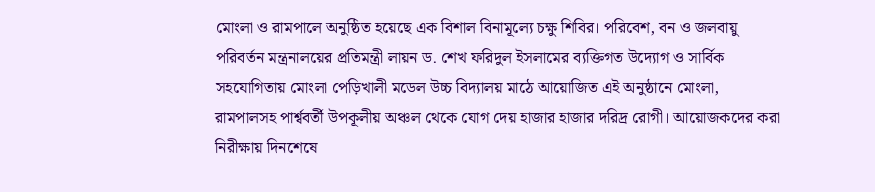মোংলা ও রামপালে অনুষ্ঠিত হয়েছে এক বিশাল বিনামূল্যে চক্ষু শিবির। পরিবেশ, বন ও জলবায়ু পরিবর্তন মন্ত্রনালয়ের প্রতিমন্ত্রী লায়ন ড. শেখ ফরিদুল ইসলামের ব্যক্তিগত উদ্যোগ ও সার্বিক সহযোগিতায় মোংলা পেড়িখালী মডেল উচ্চ বিদ্যালয় মাঠে আয়োজিত এই অনুষ্ঠানে মোংলা, রামপালসহ পার্শ্ববর্তী উপকূলীয় অঞ্চল থেকে যোগ দেয় হাজার হাজার দরিদ্র রোগী। আয়োজকদের করা নিরীক্ষায় দিনশেষে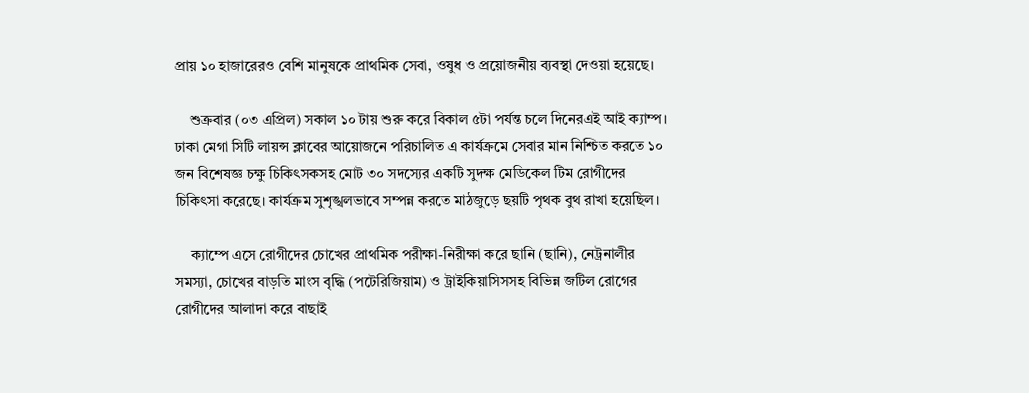প্রায় ১০ হাজারেরও বেশি মানুষকে প্রাথমিক সেবা, ওষুধ ও প্রয়োজনীয় ব্যবস্থা দেওয়া হয়েছে।

    শুক্রবার (০৩ এপ্রিল) সকাল ১০ টায় শুরু করে বিকাল ৫টা পর্যন্ত চলে দিনেরএই আই ক্যাম্প। ঢাকা মেগা সিটি লায়ন্স ক্লাবের আয়োজনে পরিচালিত এ কার্যক্রমে সেবার মান নিশ্চিত করতে ১০ জন বিশেষজ্ঞ চক্ষু চিকিৎসকসহ মোট ৩০ সদস্যের একটি সুদক্ষ মেডিকেল টিম রোগীদের চিকিৎসা করেছে। কার্যক্রম সুশৃঙ্খলভাবে সম্পন্ন করতে মাঠজুড়ে ছয়টি পৃথক বুথ রাখা হয়েছিল।

    ক্যাম্পে এসে রোগীদের চোখের প্রাথমিক পরীক্ষা-নিরীক্ষা করে ছানি (ছানি), নেট্রনালীর সমস্যা, চোখের বাড়তি মাংস বৃদ্ধি (পটেরিজিয়াম) ও ট্রাইকিয়াসিসসহ বিভিন্ন জটিল রোগের রোগীদের আলাদা করে বাছাই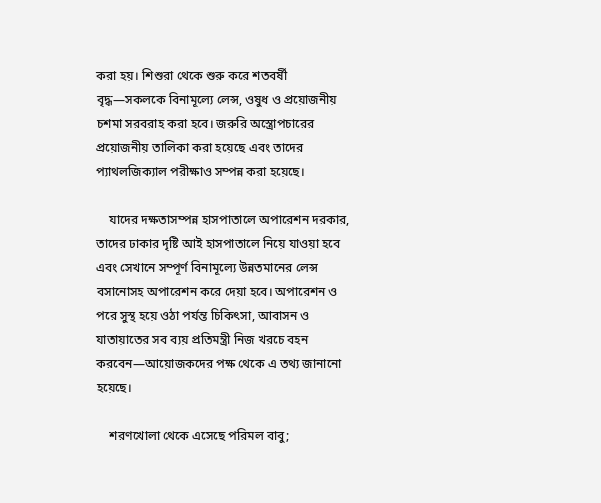করা হয়। শিশুরা থেকে শুরু করে শতবর্ষী বৃদ্ধ—সকলকে বিনামূল্যে লেন্স, ওষুধ ও প্রয়োজনীয় চশমা সরবরাহ করা হবে। জরুরি অস্ত্রোপচারের প্রয়োজনীয় তালিকা করা হয়েছে এবং তাদের প্যাথলজিক্যাল পরীক্ষাও সম্পন্ন করা হয়েছে।

    যাদের দক্ষতাসম্পন্ন হাসপাতালে অপারেশন দরকার, তাদের ঢাকার দৃষ্টি আই হাসপাতালে নিয়ে যাওয়া হবে এবং সেখানে সম্পূর্ণ বিনামূল্যে উন্নতমানের লেন্স বসানোসহ অপারেশন করে দেয়া হবে। অপারেশন ও পরে সুস্থ হয়ে ওঠা পর্যন্ত চিকিৎসা, আবাসন ও যাতায়াতের সব ব্যয় প্রতিমন্ত্রী নিজ খরচে বহন করবেন—আয়োজকদের পক্ষ থেকে এ তথ্য জানানো হয়েছে।

    শরণখোলা থেকে এসেছে পরিমল বাবু;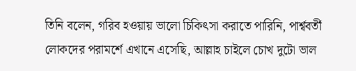তিনি বলেন, গরিব হওয়ায় ভালো চিকিৎসা করাতে পারিনি, পার্শ্ববর্তী লোকদের পরামর্শে এখানে এসেছি, আল্লাহ চাইলে চোখ দুটো ভাল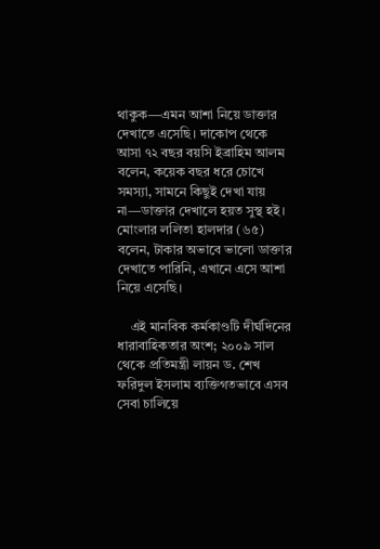থাকুক—এমন আশা নিয়ে ডাক্তার দেখাতে এসেছি। দাকোপ থেকে আসা ৭২ বছর বয়সি ইব্রাহিম আলম বলেন, কয়েক বছর ধরে চোখে সমস্যা, সামনে কিছুই দেখা যায় না—ডাক্তার দেখালে হয়ত সুস্থ হই। মোংলার ললিতা হালদার (৬৫) বলেন, টাকার অভাবে ভালো ডাক্তার দেখাতে পারিনি, এখানে এসে আশা নিয়ে এসেছি।

    এই মানবিক কর্মকাণ্ডটি দীর্ঘদিনের ধারাবাহিকতার অংশ; ২০০৯ সাল থেকে প্রতিমন্ত্রী লায়ন ড. শেখ ফরিদুল ইসলাম ব্যক্তিগতভাবে এসব সেবা চালিয়ে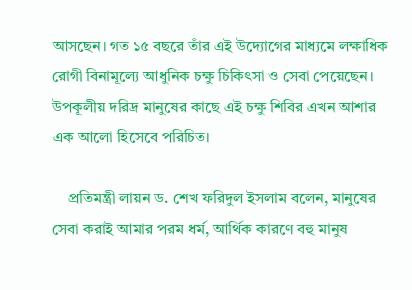আসছেন। গত ১৫ বছরে তাঁর এই উদ্যোগের মাধ্যমে লক্ষাধিক রোগী বিনামূল্যে আধুনিক চক্ষু চিকিৎসা ও সেবা পেয়েছেন। উপকূলীয় দরিদ্র মানুষের কাছে এই চক্ষু শিবির এখন আশার এক আলো হিসেবে পরিচিত।

    প্রতিমন্ত্রী লায়ন ড. শেখ ফরিদুল ইসলাম বলেন, মানুষের সেবা করাই আমার পরম ধর্ম, আর্থিক কারণে বহু মানুষ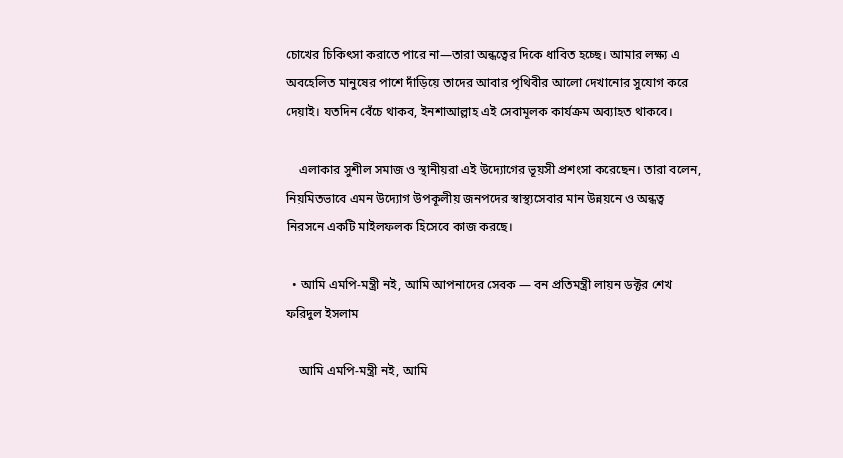চোখের চিকিৎসা করাতে পারে না—তারা অন্ধত্বের দিকে ধাবিত হচ্ছে। আমার লক্ষ্য এ অবহেলিত মানুষের পাশে দাঁড়িয়ে তাদের আবার পৃথিবীর আলো দেখানোর সুযোগ করে দেয়াই। যতদিন বেঁচে থাকব, ইনশাআল্লাহ এই সেবামূলক কার্যক্রম অব্যাহত থাকবে।

    এলাকার সুশীল সমাজ ও স্থানীয়রা এই উদ্যোগের ভূয়সী প্রশংসা করেছেন। তারা বলেন, নিয়মিতভাবে এমন উদ্যোগ উপকূলীয় জনপদের স্বাস্থ্যসেবার মান উন্নয়নে ও অন্ধত্ব নিরসনে একটি মাইলফলক হিসেবে কাজ করছে।

  • আমি এমপি-মন্ত্রী নই, আমি আপনাদের সেবক — বন প্রতিমন্ত্রী লায়ন ডক্টর শেখ ফরিদুল ইসলাম

    আমি এমপি-মন্ত্রী নই, আমি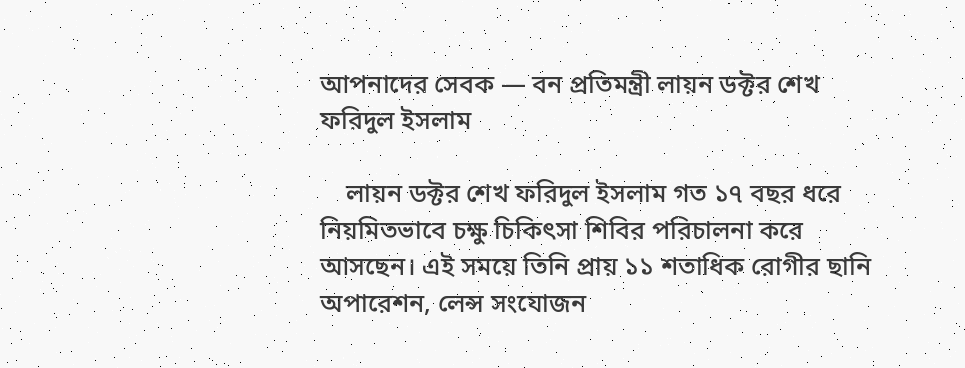আপনাদের সেবক — বন প্রতিমন্ত্রী লায়ন ডক্টর শেখ ফরিদুল ইসলাম

    লায়ন ডক্টর শেখ ফরিদুল ইসলাম গত ১৭ বছর ধরে নিয়মিতভাবে চক্ষু চিকিৎসা শিবির পরিচালনা করে আসছেন। এই সময়ে তিনি প্রায় ১১ শতাধিক রোগীর ছানি অপারেশন, লেন্স সংযোজন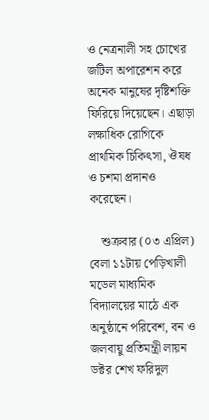ও নেত্রনালী সহ চোখের জটিল অপারেশন করে অনেক মানুষের দৃষ্টিশক্তি ফিরিয়ে দিয়েছেন। এছাড়া লক্ষাধিক রোগিকে প্রাথমিক চিকিৎসা, ঔষধ ও চশমা প্রদানও করেছেন।

    শুক্রবার (০৩ এপ্রিল) বেলা ১১টায় পেড়িখালী মডেল মাধ্যমিক বিদ্যালয়ের মাঠে এক অনুষ্ঠানে পরিবেশ, বন ও জলবায়ু প্রতিমন্ত্রী লায়ন ডক্টর শেখ ফরিদুল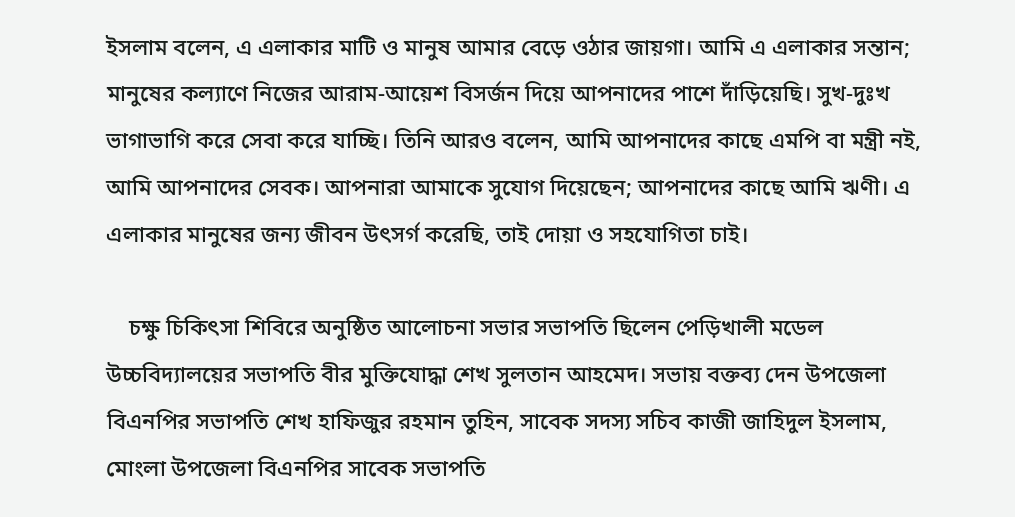ইসলাম বলেন, এ এলাকার মাটি ও মানুষ আমার বেড়ে ওঠার জায়গা। আমি এ এলাকার সন্তান; মানুষের কল্যাণে নিজের আরাম-আয়েশ বিসর্জন দিয়ে আপনাদের পাশে দাঁড়িয়েছি। সুখ-দুঃখ ভাগাভাগি করে সেবা করে যাচ্ছি। তিনি আরও বলেন, আমি আপনাদের কাছে এমপি বা মন্ত্রী নই, আমি আপনাদের সেবক। আপনারা আমাকে সুযোগ দিয়েছেন; আপনাদের কাছে আমি ঋণী। এ এলাকার মানুষের জন্য জীবন উৎসর্গ করেছি, তাই দোয়া ও সহযোগিতা চাই।

    চক্ষু চিকিৎসা শিবিরে অনুষ্ঠিত আলোচনা সভার সভাপতি ছিলেন পেড়িখালী মডেল উচ্চবিদ্যালয়ের সভাপতি বীর মুক্তিযোদ্ধা শেখ সুলতান আহমেদ। সভায় বক্তব্য দেন উপজেলা বিএনপির সভাপতি শেখ হাফিজুর রহমান তুহিন, সাবেক সদস্য সচিব কাজী জাহিদুল ইসলাম, মোংলা উপজেলা বিএনপির সাবেক সভাপতি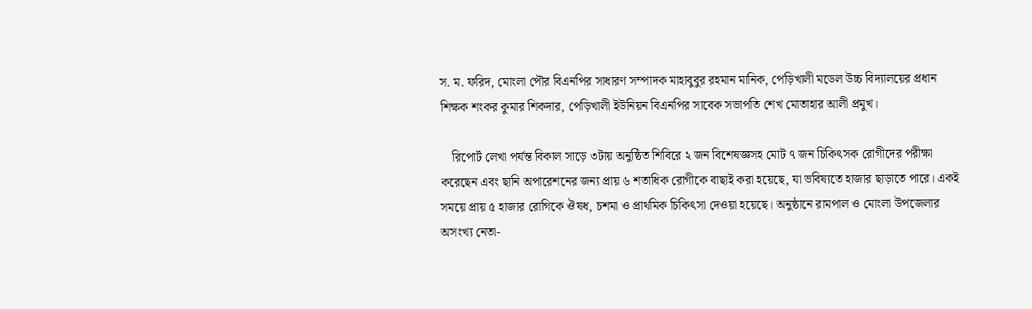স. ম. ফরিদ, মোংলা পৌর বিএনপির সাধারণ সম্পাদক মাহাবুবুর রহমান মানিক, পেড়িখালী মডেল উচ্চ বিদ্যালয়ের প্রধান শিক্ষক শংকর কুমার শিকদার, পেড়িখালী ইউনিয়ন বিএনপির সাবেক সভাপতি শেখ মোতাহার আলী প্রমুখ।

    রিপোর্ট লেখা পর্যন্ত বিকাল সাড়ে ৩টায় অনুষ্ঠিত শিবিরে ২ জন বিশেষজ্ঞসহ মোট ৭ জন চিকিৎসক রোগীদের পরীক্ষা করেছেন এবং ছানি অপারেশনের জন্য প্রায় ৬ শতাধিক রোগীকে বাছাই করা হয়েছে, যা ভবিষ্যতে হাজার ছাড়াতে পারে। একই সময়ে প্রায় ৫ হাজার রোগিকে ঔষধ, চশমা ও প্রাথমিক চিকিৎসা দেওয়া হয়েছে। অনুষ্ঠানে রামপাল ও মোংলা উপজেলার অসংখ্য নেতা-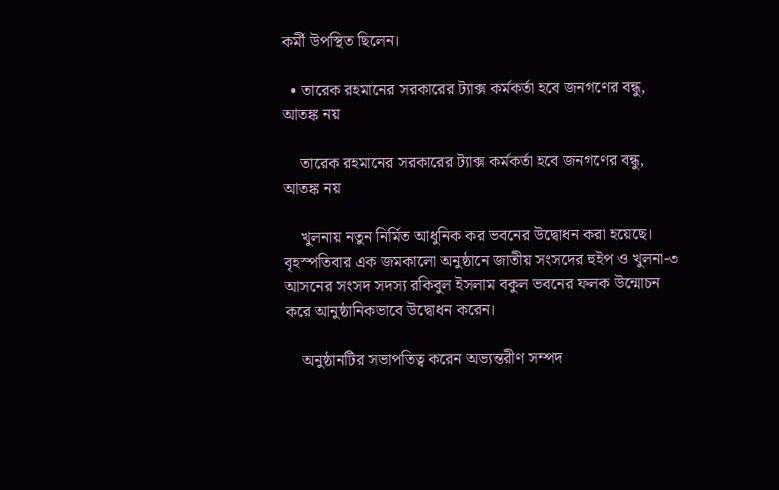কর্মী উপস্থিত ছিলেন।

  • তারেক রহমানের সরকারের ট্যাক্স কর্মকর্তা হবে জনগণের বন্ধু, আতঙ্ক নয়

    তারেক রহমানের সরকারের ট্যাক্স কর্মকর্তা হবে জনগণের বন্ধু, আতঙ্ক নয়

    খুলনায় নতুন নির্মিত আধুনিক কর ভবনের উদ্বোধন করা হয়েছে। বৃহস্পতিবার এক জমকালো অনুষ্ঠানে জাতীয় সংসদের হুইপ ও খুলনা-৩ আসনের সংসদ সদস্য রকিবুল ইসলাম বকুল ভবনের ফলক উন্মোচন করে আনুষ্ঠানিকভাবে উদ্বোধন করেন।

    অনুষ্ঠানটির সভাপতিত্ব করেন অভ্যন্তরীণ সম্পদ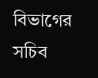বিভাগের সচিব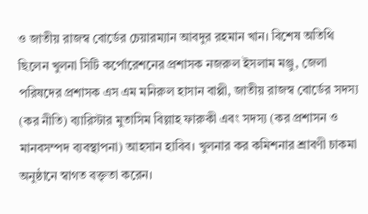ও জাতীয় রাজস্ব বোর্ডের চেয়ারম্যান আবদুর রহমান খান। বিশেষ অতিথি ছিলেন খুলনা সিটি কর্পোরেশনের প্রশাসক নজরুল ইসলাম মঞ্জু, জেলা পরিষদের প্রশাসক এস এম মনিরুল হাসান বাপ্পী, জাতীয় রাজস্ব বোর্ডের সদস্য (কর নীতি) ব্যারিস্টার মুতাসিম বিল্লাহ ফারুকী এবং সদস্য (কর প্রশাসন ও মানবসম্পদ ব্যবস্থাপনা) আহসান হাবিব। খুলনার কর কমিশনার শ্রাবণী চাকমা অনুষ্ঠানে স্বাগত বক্তৃতা করেন।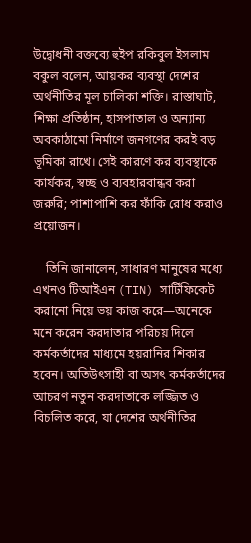উদ্বোধনী বক্তব্যে হুইপ রকিবুল ইসলাম বকুল বলেন, আয়কর ব্যবস্থা দেশের অর্থনীতির মূল চালিকা শক্তি। রাস্তাঘাট, শিক্ষা প্রতিষ্ঠান, হাসপাতাল ও অন্যান্য অবকাঠামো নির্মাণে জনগণের করই বড় ভূমিকা রাখে। সেই কারণে কর ব্যবস্থাকে কার্যকর, স্বচ্ছ ও ব্যবহারবান্ধব করা জরুরি; পাশাপাশি কর ফাঁকি রোধ করাও প্রয়োজন।

    তিনি জানালেন, সাধারণ মানুষের মধ্যে এখনও টিআইএন (TIN) সার্টিফিকেট করানো নিয়ে ভয় কাজ করে—অনেকে মনে করেন করদাতার পরিচয় দিলে কর্মকর্তাদের মাধ্যমে হয়রানির শিকার হবেন। অতিউৎসাহী বা অসৎ কর্মকর্তাদের আচরণ নতুন করদাতাকে লজ্জিত ও বিচলিত করে, যা দেশের অর্থনীতির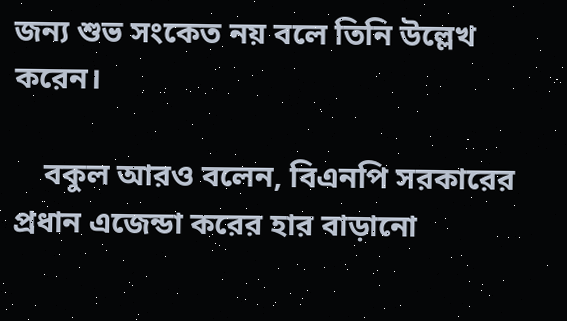জন্য শুভ সংকেত নয় বলে তিনি উল্লেখ করেন।

    বকুল আরও বলেন, বিএনপি সরকারের প্রধান এজেন্ডা করের হার বাড়ানো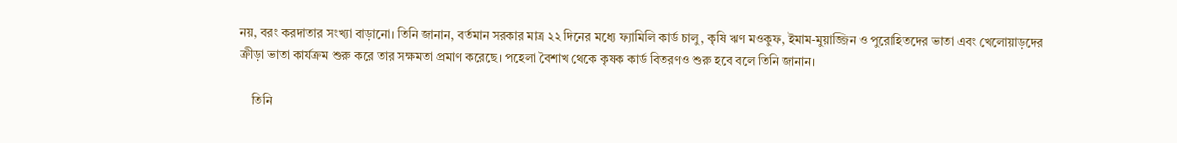নয়, বরং করদাতার সংখ্যা বাড়ানো। তিনি জানান, বর্তমান সরকার মাত্র ২২ দিনের মধ্যে ফ্যামিলি কার্ড চালু, কৃষি ঋণ মওকুফ, ইমাম-মুয়াজ্জিন ও পুরোহিতদের ভাতা এবং খেলোয়াড়দের ক্রীড়া ভাতা কার্যক্রম শুরু করে তার সক্ষমতা প্রমাণ করেছে। পহেলা বৈশাখ থেকে কৃষক কার্ড বিতরণও শুরু হবে বলে তিনি জানান।

    তিনি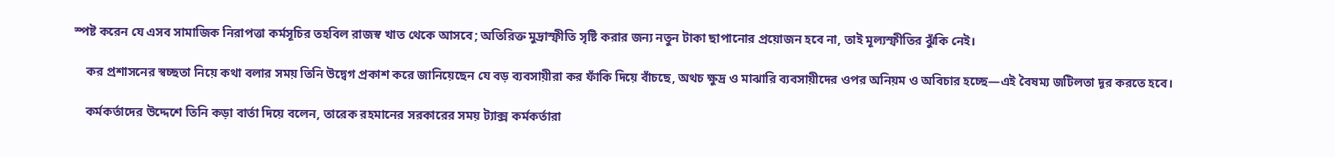স্পষ্ট করেন যে এসব সামাজিক নিরাপত্তা কর্মসূচির তহবিল রাজস্ব খাত থেকে আসবে; অতিরিক্ত মুদ্রাস্ফীতি সৃষ্টি করার জন্য নতুন টাকা ছাপানোর প্রয়োজন হবে না, তাই মূল্যস্ফীতির ঝুঁকি নেই।

    কর প্রশাসনের স্বচ্ছতা নিয়ে কথা বলার সময় তিনি উদ্বেগ প্রকাশ করে জানিয়েছেন যে বড় ব্যবসায়ীরা কর ফাঁকি দিয়ে বাঁচছে, অথচ ক্ষুদ্র ও মাঝারি ব্যবসায়ীদের ওপর অনিয়ম ও অবিচার হচ্ছে—এই বৈষম্য জটিলতা দূর করতে হবে।

    কর্মকর্তাদের উদ্দেশে তিনি কড়া বার্তা দিয়ে বলেন, তারেক রহমানের সরকারের সময় ট্যাক্স কর্মকর্তারা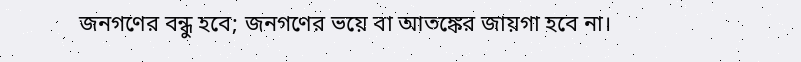জনগণের বন্ধু হবে; জনগণের ভয়ে বা আতঙ্কের জায়গা হবে না।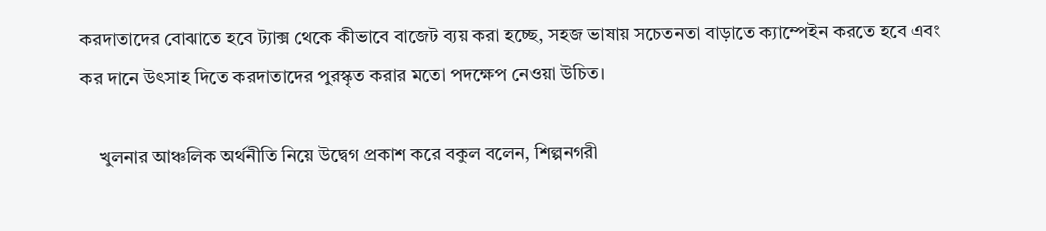করদাতাদের বোঝাতে হবে ট্যাক্স থেকে কীভাবে বাজেট ব্যয় করা হচ্ছে, সহজ ভাষায় সচেতনতা বাড়াতে ক্যাম্পেইন করতে হবে এবং কর দানে উৎসাহ দিতে করদাতাদের পুরস্কৃত করার মতো পদক্ষেপ নেওয়া উচিত।

    খুলনার আঞ্চলিক অর্থনীতি নিয়ে উদ্বেগ প্রকাশ করে বকুল বলেন, শিল্পনগরী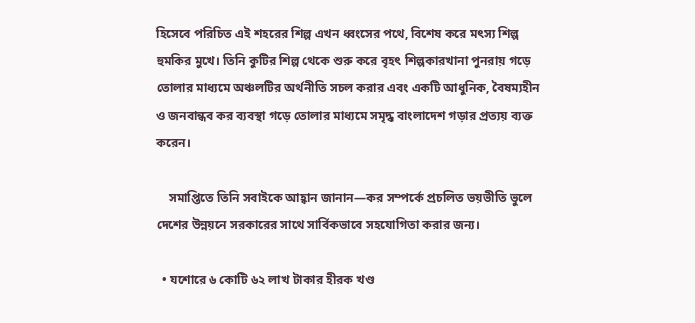হিসেবে পরিচিত এই শহরের শিল্প এখন ধ্বংসের পথে, বিশেষ করে মৎস্য শিল্প হুমকির মুখে। তিনি কুটির শিল্প থেকে শুরু করে বৃহৎ শিল্পকারখানা পুনরায় গড়ে তোলার মাধ্যমে অঞ্চলটির অর্থনীতি সচল করার এবং একটি আধুনিক, বৈষম্যহীন ও জনবান্ধব কর ব্যবস্থা গড়ে তোলার মাধ্যমে সমৃদ্ধ বাংলাদেশ গড়ার প্রত্যয় ব্যক্ত করেন।

    সমাপ্তিতে তিনি সবাইকে আহ্বান জানান—কর সম্পর্কে প্রচলিত ভয়ভীতি ভুলে দেশের উন্নয়নে সরকারের সাথে সার্বিকভাবে সহযোগিতা করার জন্য।

  • যশোরে ৬ কোটি ৬২ লাখ টাকার হীরক খণ্ড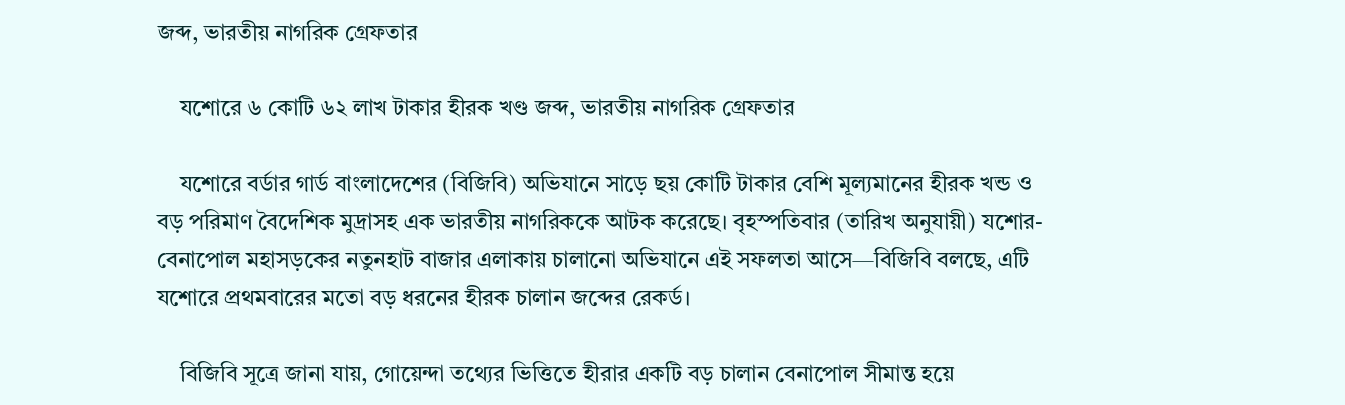জব্দ, ভারতীয় নাগরিক গ্রেফতার

    যশোরে ৬ কোটি ৬২ লাখ টাকার হীরক খণ্ড জব্দ, ভারতীয় নাগরিক গ্রেফতার

    যশোরে বর্ডার গার্ড বাংলাদেশের (বিজিবি) অভিযানে সাড়ে ছয় কোটি টাকার বেশি মূল্যমানের হীরক খন্ড ও বড় পরিমাণ বৈদেশিক মুদ্রাসহ এক ভারতীয় নাগরিককে আটক করেছে। বৃহস্পতিবার (তারিখ অনুযায়ী) যশোর-বেনাপোল মহাসড়কের নতুনহাট বাজার এলাকায় চালানো অভিযানে এই সফলতা আসে—বিজিবি বলছে, এটি যশোরে প্রথমবারের মতো বড় ধরনের হীরক চালান জব্দের রেকর্ড।

    বিজিবি সূত্রে জানা যায়, গোয়েন্দা তথ্যের ভিত্তিতে হীরার একটি বড় চালান বেনাপোল সীমান্ত হয়ে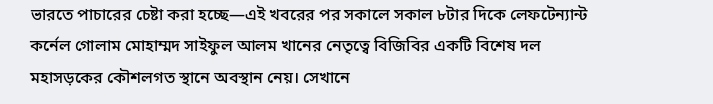ভারতে পাচারের চেষ্টা করা হচ্ছে—এই খবরের পর সকালে সকাল ৮টার দিকে লেফটেন্যান্ট কর্নেল গোলাম মোহাম্মদ সাইফুল আলম খানের নেতৃত্বে বিজিবির একটি বিশেষ দল মহাসড়কের কৌশলগত স্থানে অবস্থান নেয়। সেখানে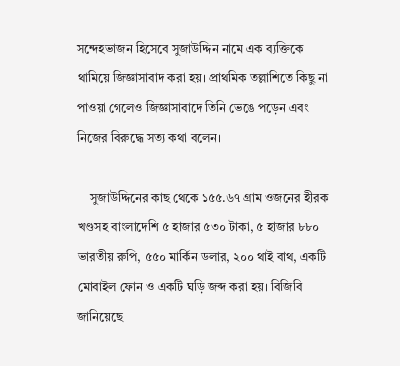সন্দেহভাজন হিসেবে সুজাউদ্দিন নামে এক ব্যক্তিকে থামিয়ে জিজ্ঞাসাবাদ করা হয়। প্রাথমিক তল্লাশিতে কিছু না পাওয়া গেলেও জিজ্ঞাসাবাদে তিনি ভেঙে পড়েন এবং নিজের বিরুদ্ধে সত্য কথা বলেন।

    সুজাউদ্দিনের কাছ থেকে ১৫৫.৬৭ গ্রাম ওজনের হীরক খণ্ডসহ বাংলাদেশি ৫ হাজার ৫৩০ টাকা, ৫ হাজার ৮৮০ ভারতীয় রুপি, ৫৫০ মার্কিন ডলার, ২০০ থাই বাথ, একটি মোবাইল ফোন ও একটি ঘড়ি জব্দ করা হয়। বিজিবি জানিয়েছে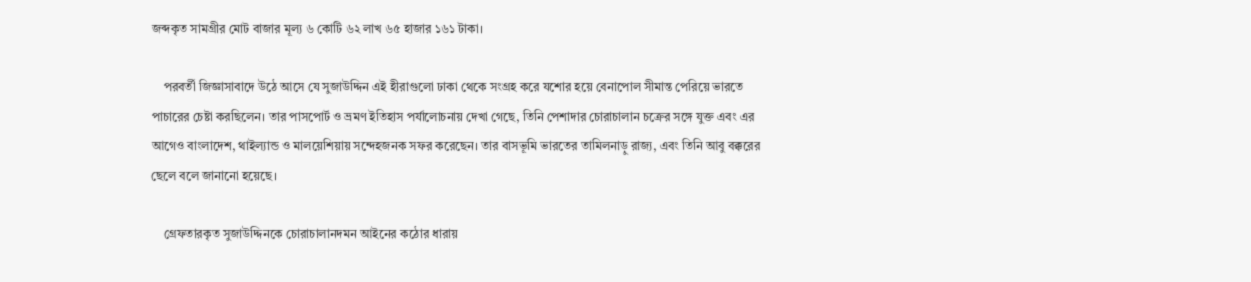জব্দকৃত সামগ্রীর মোট বাজার মূল্য ৬ কোটি ৬২ লাখ ৬৫ হাজার ১৬১ টাকা।

    পরবর্তী জিজ্ঞাসাবাদে উঠে আসে যে সুজাউদ্দিন এই হীরাগুলো ঢাকা থেকে সংগ্রহ করে যশোর হয়ে বেনাপোল সীমান্ত পেরিয়ে ভারতে পাচারের চেষ্টা করছিলেন। তার পাসপোর্ট ও ভ্রমণ ইতিহাস পর্যালোচনায় দেখা গেছে, তিনি পেশাদার চোরাচালান চক্রের সঙ্গে যুক্ত এবং এর আগেও বাংলাদেশ, থাইল্যান্ড ও মালয়েশিয়ায় সন্দেহজনক সফর করেছেন। তার বাসভূমি ভারতের তামিলনাড়ু রাজ্য, এবং তিনি আবু বক্করের ছেলে বলে জানানো হয়েছে।

    গ্রেফতারকৃত সুজাউদ্দিনকে চোরাচালানদমন আইনের কঠোর ধারায়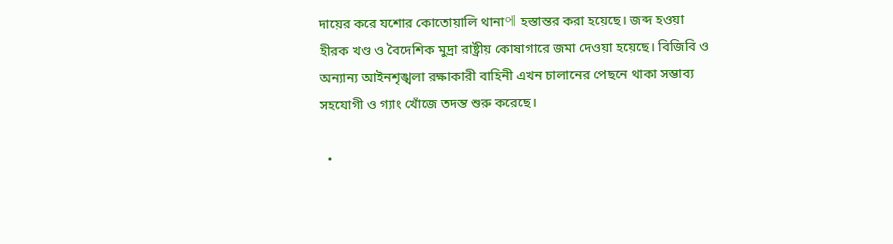দায়ের করে যশোর কোতোয়ালি থানা에 হস্তান্তর করা হয়েছে। জব্দ হওয়া হীরক খণ্ড ও বৈদেশিক মুদ্রা রাষ্ট্রীয় কোষাগারে জমা দেওয়া হয়েছে। বিজিবি ও অন্যান্য আইনশৃঙ্খলা রক্ষাকারী বাহিনী এখন চালানের পেছনে থাকা সম্ভাব্য সহযোগী ও গ্যাং খোঁজে তদন্ত শুরু করেছে।

  •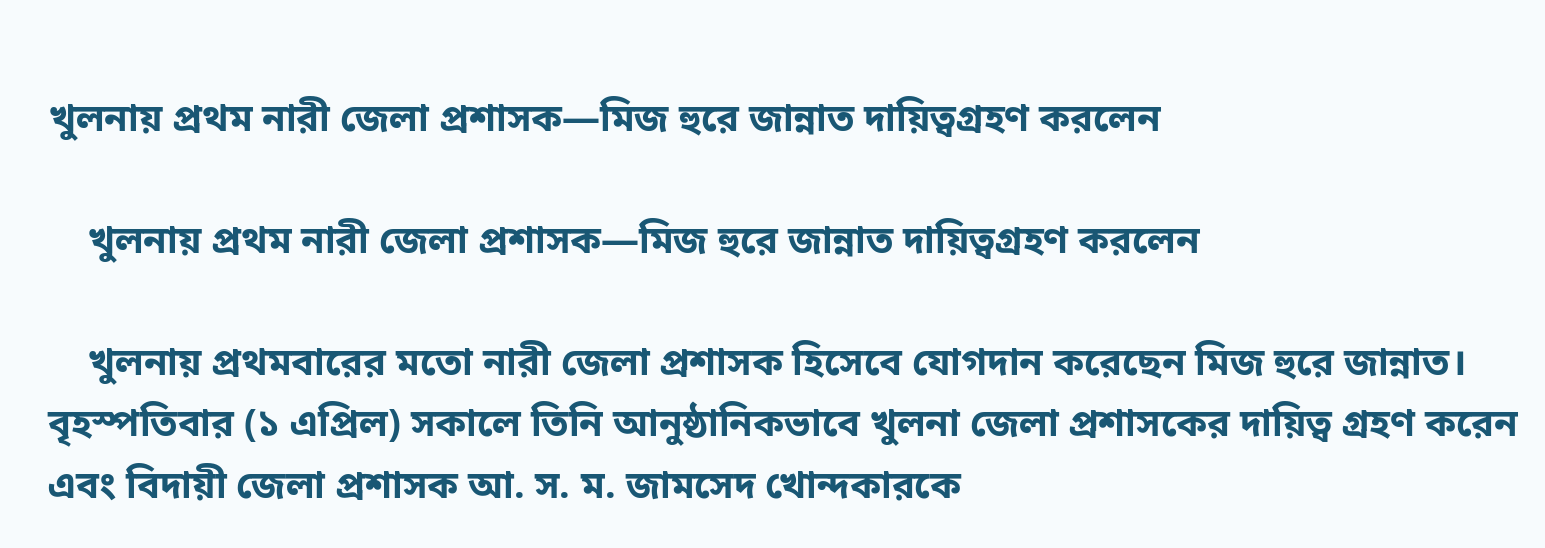খুলনায় প্রথম নারী জেলা প্রশাসক—মিজ হুরে জান্নাত দায়িত্বগ্রহণ করলেন

    খুলনায় প্রথম নারী জেলা প্রশাসক—মিজ হুরে জান্নাত দায়িত্বগ্রহণ করলেন

    খুলনায় প্রথমবারের মতো নারী জেলা প্রশাসক হিসেবে যোগদান করেছেন মিজ হুরে জান্নাত। বৃহস্পতিবার (১ এপ্রিল) সকালে তিনি আনুষ্ঠানিকভাবে খুলনা জেলা প্রশাসকের দায়িত্ব গ্রহণ করেন এবং বিদায়ী জেলা প্রশাসক আ. স. ম. জামসেদ খোন্দকারকে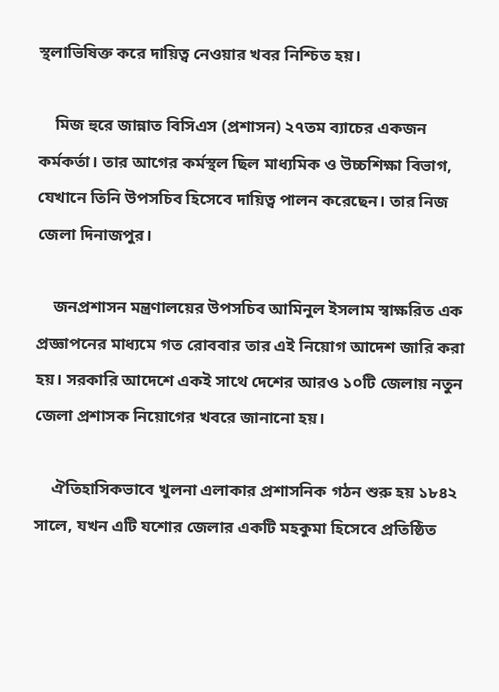স্থলাভিষিক্ত করে দায়িত্ব নেওয়ার খবর নিশ্চিত হয়।

    মিজ হুরে জান্নাত বিসিএস (প্রশাসন) ২৭তম ব্যাচের একজন কর্মকর্তা। তার আগের কর্মস্থল ছিল মাধ্যমিক ও উচ্চশিক্ষা বিভাগ, যেখানে তিনি উপসচিব হিসেবে দায়িত্ব পালন করেছেন। তার নিজ জেলা দিনাজপুর।

    জনপ্রশাসন মন্ত্রণালয়ের উপসচিব আমিনুল ইসলাম স্বাক্ষরিত এক প্রজ্ঞাপনের মাধ্যমে গত রোববার তার এই নিয়োগ আদেশ জারি করা হয়। সরকারি আদেশে একই সাথে দেশের আরও ১০টি জেলায় নতুন জেলা প্রশাসক নিয়োগের খবরে জানানো হয়।

    ঐতিহাসিকভাবে খুলনা এলাকার প্রশাসনিক গঠন শুরু হয় ১৮৪২ সালে, যখন এটি যশোর জেলার একটি মহকুমা হিসেবে প্রতিষ্ঠিত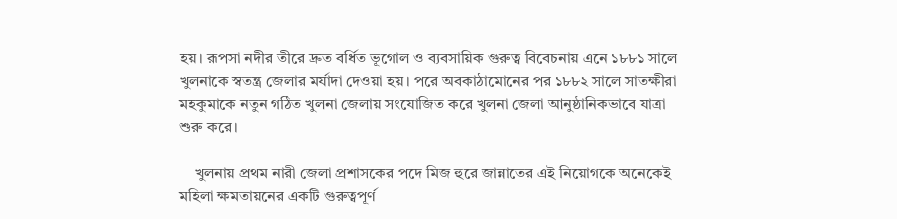হয়। রূপসা নদীর তীরে দ্রুত বর্ধিত ভূগোল ও ব্যবসায়িক গুরুত্ব বিবেচনায় এনে ১৮৮১ সালে খুলনাকে স্বতন্ত্র জেলার মর্যাদা দেওয়া হয়। পরে অবকাঠামোনের পর ১৮৮২ সালে সাতক্ষীরা মহকুমাকে নতুন গঠিত খুলনা জেলায় সংযোজিত করে খুলনা জেলা আনুষ্ঠানিকভাবে যাত্রা শুরু করে।

    খুলনায় প্রথম নারী জেলা প্রশাসকের পদে মিজ হুরে জান্নাতের এই নিয়োগকে অনেকেই মহিলা ক্ষমতায়নের একটি গুরুত্বপূর্ণ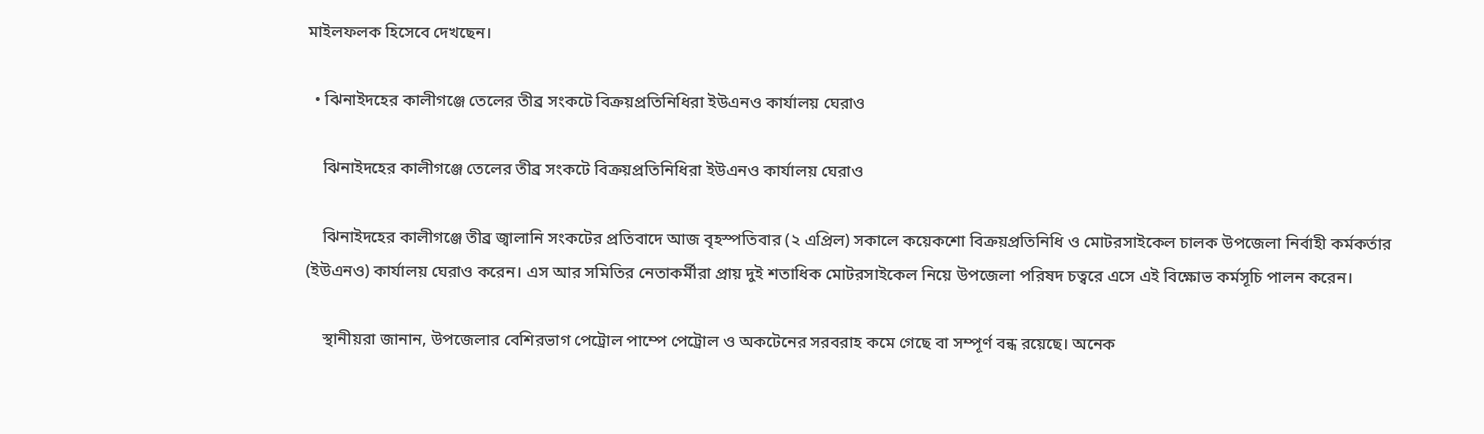মাইলফলক হিসেবে দেখছেন।

  • ঝিনাইদহের কালীগঞ্জে তেলের তীব্র সংকটে বিক্রয়প্রতিনিধিরা ইউএনও কার্যালয় ঘেরাও

    ঝিনাইদহের কালীগঞ্জে তেলের তীব্র সংকটে বিক্রয়প্রতিনিধিরা ইউএনও কার্যালয় ঘেরাও

    ঝিনাইদহের কালীগঞ্জে তীব্র জ্বালানি সংকটের প্রতিবাদে আজ বৃহস্পতিবার (২ এপ্রিল) সকালে কয়েকশো বিক্রয়প্রতিনিধি ও মোটরসাইকেল চালক উপজেলা নির্বাহী কর্মকর্তার (ইউএনও) কার্যালয় ঘেরাও করেন। এস আর সমিতির নেতাকর্মীরা প্রায় দুই শতাধিক মোটরসাইকেল নিয়ে উপজেলা পরিষদ চত্বরে এসে এই বিক্ষোভ কর্মসূচি পালন করেন।

    স্থানীয়রা জানান, উপজেলার বেশিরভাগ পেট্রোল পাম্পে পেট্রোল ও অকটেনের সরবরাহ কমে গেছে বা সম্পূর্ণ বন্ধ রয়েছে। অনেক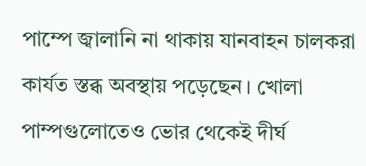পাম্পে জ্বালানি না থাকায় যানবাহন চালকরা কার্যত স্তব্ধ অবস্থায় পড়েছেন। খোলা পাম্পগুলোতেও ভোর থেকেই দীর্ঘ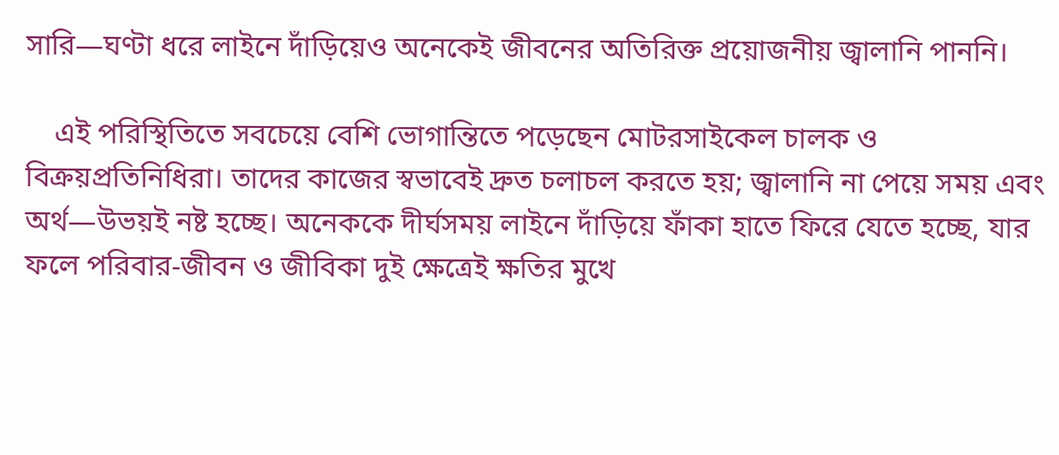সারি—ঘণ্টা ধরে লাইনে দাঁড়িয়েও অনেকেই জীবনের অতিরিক্ত প্রয়োজনীয় জ্বালানি পাননি।

    এই পরিস্থিতিতে সবচেয়ে বেশি ভোগান্তিতে পড়েছেন মোটরসাইকেল চালক ও বিক্রয়প্রতিনিধিরা। তাদের কাজের স্বভাবেই দ্রুত চলাচল করতে হয়; জ্বালানি না পেয়ে সময় এবং অর্থ—উভয়ই নষ্ট হচ্ছে। অনেককে দীর্ঘসময় লাইনে দাঁড়িয়ে ফাঁকা হাতে ফিরে যেতে হচ্ছে, যার ফলে পরিবার-জীবন ও জীবিকা দুই ক্ষেত্রেই ক্ষতির মুখে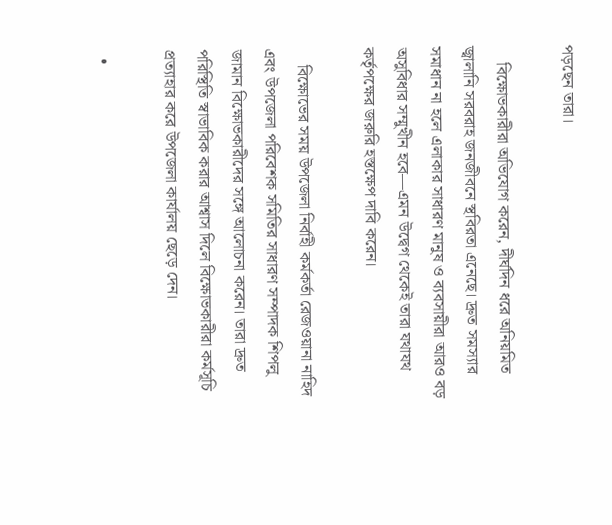পড়ছেন তারা।

    বিক্ষোভকারীরা অভিযোগ করেন, দীর্ঘদিন ধরে অনিয়মিত জ্বালানি সরবরাহ জনজীবনে স্থবিরতা এনেছে। দ্রুত সমস্যার সমাধান না হলে এলাকার সাধারণ মানুষ ও ব্যবসায়ীরা আরও বড় অসুবিধার সম্মুখীন হবে—এমন উদ্বেগ থেকেই তারা যথাযথ কর্তৃপক্ষের জরুরি হস্তক্ষেপ দাবি করেন।

    বিক্ষোভের সময় উপজেলা নির্বাহী কর্মকর্তা রেজওয়ানা নাহিদ এবং উপজেলা পরিবেশক সমিতির সাধারণ সম্পাদক শিপলু জামান বিক্ষোভকারীদের সঙ্গে আলোচনা করেন। তারা দ্রুত পরিস্থিতি স্বাভাবিক করার আশ্বাস দিলে বিক্ষোভকারীরা কর্মসূচি প্রত্যাহার করে উপজেলা কার্যালয় ছেড়ে দেন।

  •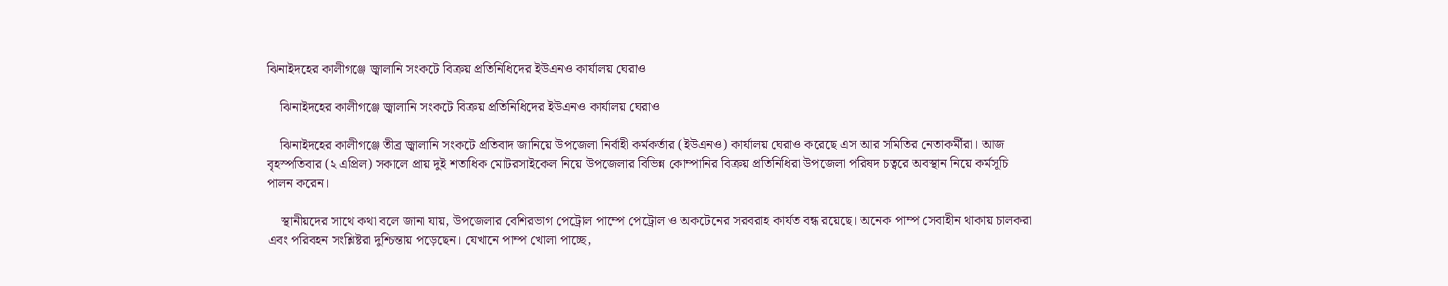ঝিনাইদহের কালীগঞ্জে জ্বালানি সংকটে বিক্রয় প্রতিনিধিদের ইউএনও কার্যালয় ঘেরাও

    ঝিনাইদহের কালীগঞ্জে জ্বালানি সংকটে বিক্রয় প্রতিনিধিদের ইউএনও কার্যালয় ঘেরাও

    ঝিনাইদহের কালীগঞ্জে তীব্র জ্বালানি সংকটে প্রতিবাদ জানিয়ে উপজেলা নির্বাহী কর্মকর্তার (ইউএনও) কার্যালয় ঘেরাও করেছে এস আর সমিতির নেতাকর্মীরা। আজ বৃহস্পতিবার (২ এপ্রিল) সকালে প্রায় দুই শতাধিক মোটরসাইকেল নিয়ে উপজেলার বিভিন্ন কোম্পানির বিক্রয় প্রতিনিধিরা উপজেলা পরিষদ চত্বরে অবস্থান নিয়ে কর্মসূচি পালন করেন।

    স্থানীয়দের সাথে কথা বলে জানা যায়, উপজেলার বেশিরভাগ পেট্রোল পাম্পে পেট্রোল ও অকটেনের সরবরাহ কার্যত বন্ধ রয়েছে। অনেক পাম্প সেবাহীন থাকায় চালকরা এবং পরিবহন সংশ্লিষ্টরা দুশ্চিন্তায় পড়েছেন। যেখানে পাম্প খোলা পাচ্ছে,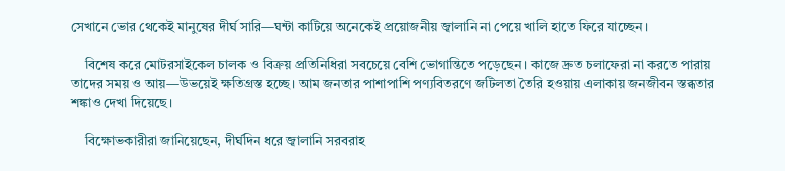সেখানে ভোর থেকেই মানুষের দীর্ঘ সারি—ঘন্টা কাটিয়ে অনেকেই প্রয়োজনীয় জ্বালানি না পেয়ে খালি হাতে ফিরে যাচ্ছেন।

    বিশেষ করে মোটরসাইকেল চালক ও বিক্রয় প্রতিনিধিরা সবচেয়ে বেশি ভোগান্তিতে পড়েছেন। কাজে দ্রুত চলাফেরা না করতে পারায় তাদের সময় ও আয়—উভয়েই ক্ষতিগ্রস্ত হচ্ছে। আম জনতার পাশাপাশি পণ্যবিতরণে জটিলতা তৈরি হওয়ায় এলাকায় জনজীবন স্তব্ধতার শঙ্কাও দেখা দিয়েছে।

    বিক্ষোভকারীরা জানিয়েছেন, দীর্ঘদিন ধরে জ্বালানি সরবরাহ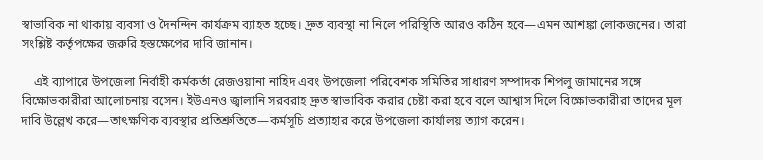স্বাভাবিক না থাকায় ব্যবসা ও দৈনন্দিন কার্যক্রম ব্যাহত হচ্ছে। দ্রুত ব্যবস্থা না নিলে পরিস্থিতি আরও কঠিন হবে—এমন আশঙ্কা লোকজনের। তারা সংশ্লিষ্ট কর্তৃপক্ষের জরুরি হস্তক্ষেপের দাবি জানান।

    এই ব্যাপারে উপজেলা নির্বাহী কর্মকর্তা রেজওয়ানা নাহিদ এবং উপজেলা পরিবেশক সমিতির সাধারণ সম্পাদক শিপলু জামানের সঙ্গে বিক্ষোভকারীরা আলোচনায় বসেন। ইউএনও জ্বালানি সরবরাহ দ্রুত স্বাভাবিক করার চেষ্টা করা হবে বলে আশ্বাস দিলে বিক্ষোভকারীরা তাদের মূল দাবি উল্লেখ করে—তাৎক্ষণিক ব্যবস্থার প্রতিশ্রুতিতে—কর্মসূচি প্রত্যাহার করে উপজেলা কার্যালয় ত্যাগ করেন।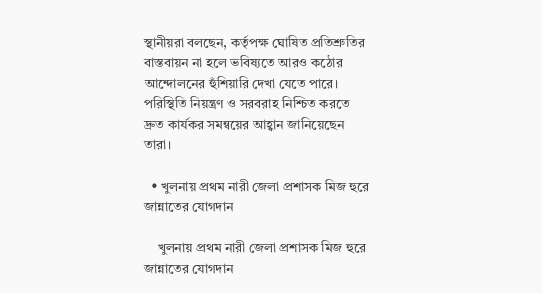স্থানীয়রা বলছেন, কর্তৃপক্ষ ঘোষিত প্রতিশ্রুতির বাস্তবায়ন না হলে ভবিষ্যতে আরও কঠোর আন্দোলনের হুঁশিয়ারি দেখা যেতে পারে। পরিস্থিতি নিয়ন্ত্রণ ও সরবরাহ নিশ্চিত করতে দ্রুত কার্যকর সমন্বয়ের আহ্বান জানিয়েছেন তারা।

  • খুলনায় প্রথম নারী জেলা প্রশাসক মিজ হুরে জান্নাতের যোগদান

    খুলনায় প্রথম নারী জেলা প্রশাসক মিজ হুরে জান্নাতের যোগদান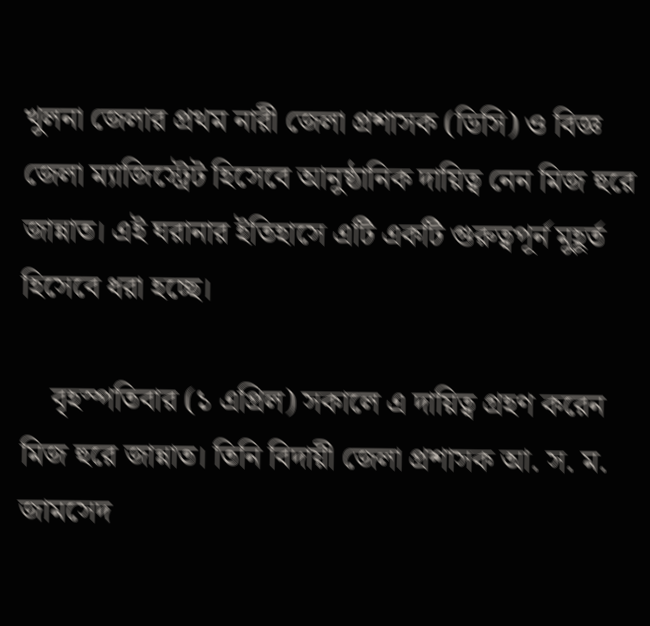খুলনা জেলার প্রথম নারী জেলা প্রশাসক (ডিসি) ও বিজ্ঞ জেলা ম্যাজিস্ট্রেট হিসেবে আনুষ্ঠানিক দায়িত্ব নেন মিজ হুরে জান্নাত। এই ঘরানার ইতিহাসে এটি একটি গুরুত্বপূর্ন মুহূর্ত হিসেবে ধরা হচ্ছে।

    বৃহস্পতিবার (১ এপ্রিল) সকালে এ দায়িত্ব গ্রহণ করেন মিজ হুরে জান্নাত। তিনি বিদায়ী জেলা প্রশাসক আ. স. ম. জামসেদ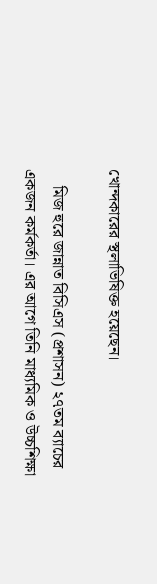খোন্দকারের স্থলাভিষিক্ত হয়েছেন।

    মিজ হুরে জান্নাত বিসিএস (প্রশাসন) ২৭তম ব্যাচের একজন কর্মকর্তা। এর আগে তিনি মাধ্যমিক ও উচ্চশিক্ষা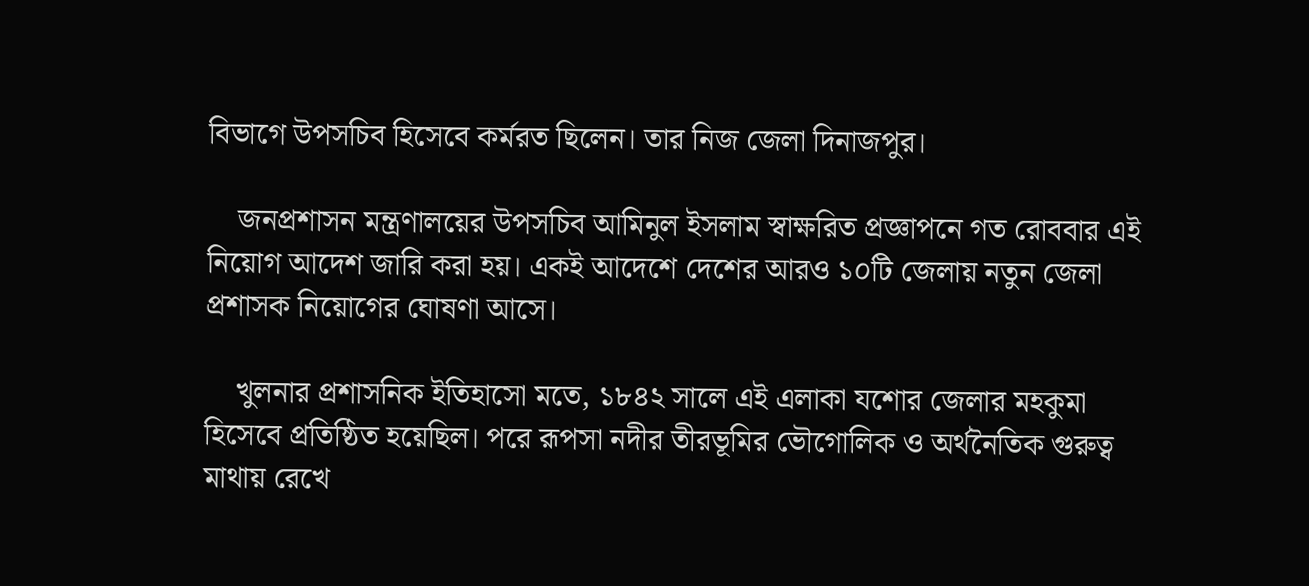বিভাগে উপসচিব হিসেবে কর্মরত ছিলেন। তার নিজ জেলা দিনাজপুর।

    জনপ্রশাসন মন্ত্রণালয়ের উপসচিব আমিনুল ইসলাম স্বাক্ষরিত প্রজ্ঞাপনে গত রোববার এই নিয়োগ আদেশ জারি করা হয়। একই আদেশে দেশের আরও ১০টি জেলায় নতুন জেলা প্রশাসক নিয়োগের ঘোষণা আসে।

    খুলনার প্রশাসনিক ইতিহাসো মতে, ১৮৪২ সালে এই এলাকা যশোর জেলার মহকুমা হিসেবে প্রতিষ্ঠিত হয়েছিল। পরে রূপসা নদীর তীরভূমির ভৌগোলিক ও অর্থনৈতিক গুরুত্ব মাথায় রেখে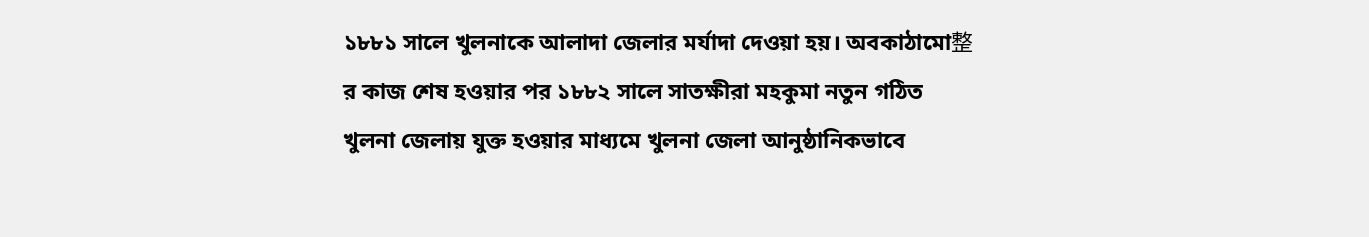১৮৮১ সালে খুলনাকে আলাদা জেলার মর্যাদা দেওয়া হয়। অবকাঠামো整র কাজ শেষ হওয়ার পর ১৮৮২ সালে সাতক্ষীরা মহকুমা নতুন গঠিত খুলনা জেলায় যুক্ত হওয়ার মাধ্যমে খুলনা জেলা আনুষ্ঠানিকভাবে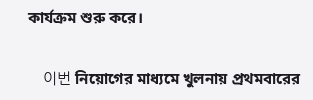কার্যক্রম শুরু করে।

    이번 নিয়োগের মাধ্যমে খুলনায় প্রথমবারের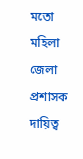মতো মহিলা জেলা প্রশাসক দায়িত্ব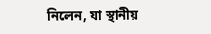নিলেন, যা স্থানীয়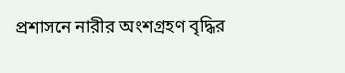প্রশাসনে নারীর অংশগ্রহণ বৃদ্ধির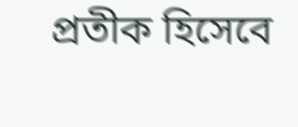প্রতীক হিসেবে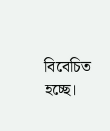বিবেচিত হচ্ছে।